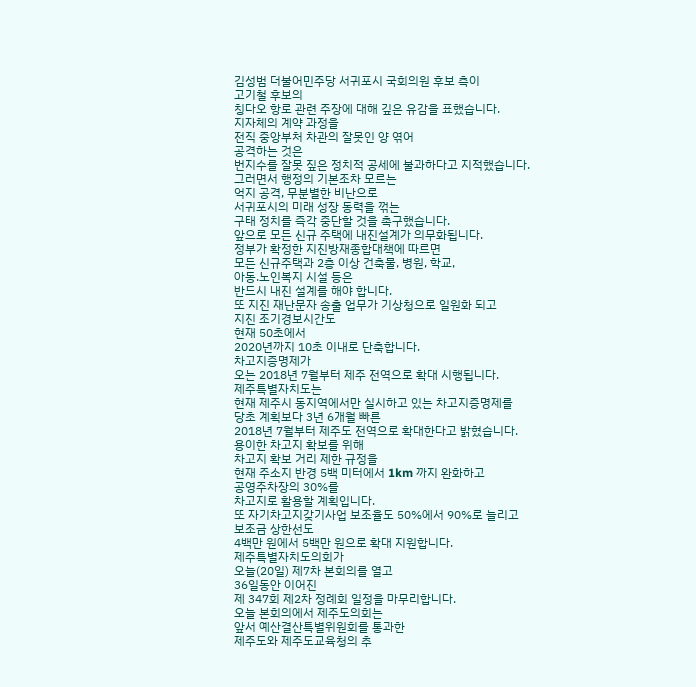김성범 더불어민주당 서귀포시 국회의원 후보 측이
고기철 후보의
칭다오 항로 관련 주장에 대해 깊은 유감을 표했습니다.
지자체의 계약 과정을
전직 중앙부처 차관의 잘못인 양 엮어
공격하는 것은
번지수를 잘못 짚은 정치적 공세에 불과하다고 지적했습니다.
그러면서 행정의 기본조차 모르는
억지 공격, 무분별한 비난으로
서귀포시의 미래 성장 동력을 꺾는
구태 정치를 즉각 중단할 것을 촉구했습니다.
앞으로 모든 신규 주택에 내진설계가 의무화됩니다.
정부가 확정한 지진방재종합대책에 따르면
모든 신규주택과 2층 이상 건축물, 병원, 학교,
아동.노인복지 시설 등은
반드시 내진 설계를 해야 합니다.
또 지진 재난문자 송출 업무가 기상청으로 일원화 되고
지진 조기경보시간도
현재 50초에서
2020년까지 10초 이내로 단축합니다.
차고지증명제가
오는 2018년 7월부터 제주 전역으로 확대 시행됩니다.
제주특별자치도는
현재 제주시 동지역에서만 실시하고 있는 차고지증명제를
당초 계획보다 3년 6개월 빠른
2018년 7월부터 제주도 전역으로 확대한다고 밝혔습니다.
용이한 차고지 확보를 위해
차고지 확보 거리 제한 규정을
현재 주소지 반경 5백 미터에서 1km 까지 완화하고
공영주차장의 30%를
차고지로 활용할 계획입니다.
또 자기차고지갖기사업 보조율도 50%에서 90%로 늘리고
보조금 상한선도
4백만 원에서 5백만 원으로 확대 지원합니다.
제주특별자치도의회가
오늘(20일) 제7차 본회의를 열고
36일동안 이어진
제 347회 제2차 정례회 일정을 마무리합니다.
오늘 본회의에서 제주도의회는
앞서 예산결산특별위원회를 통과한
제주도와 제주도교육청의 추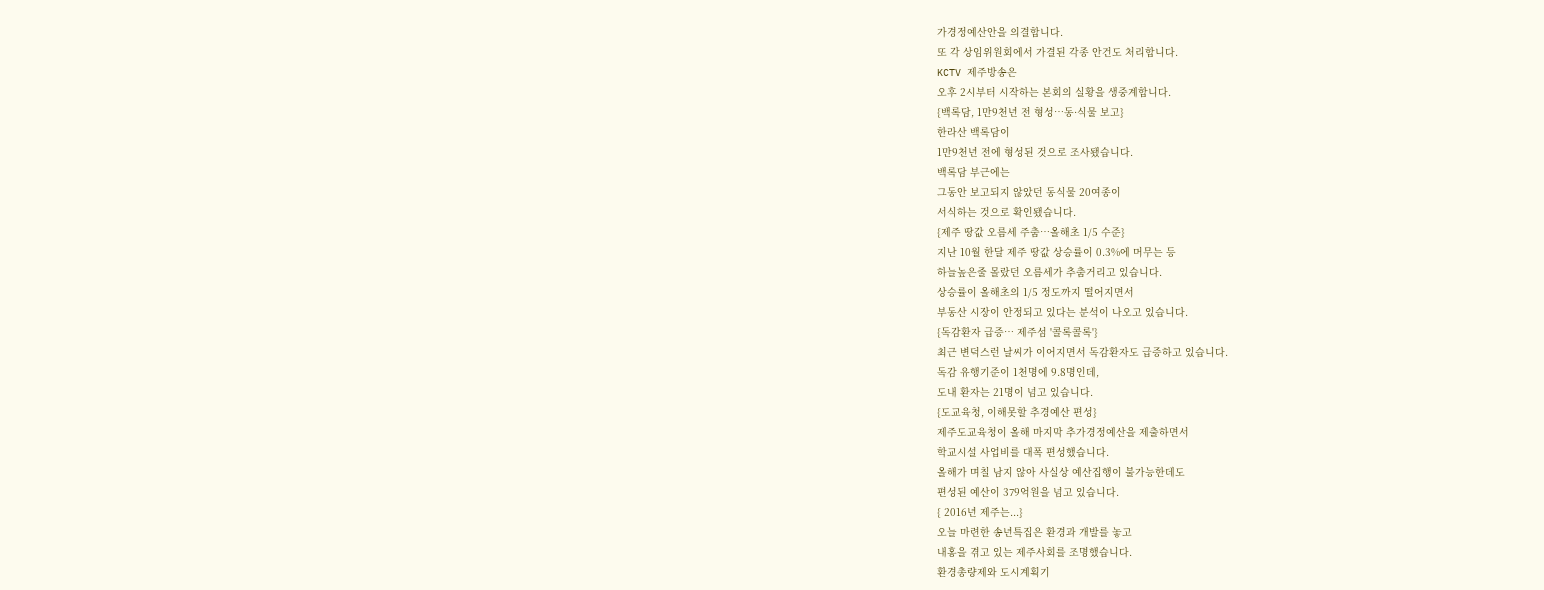가경정예산안을 의결합니다.
또 각 상임위원회에서 가결된 각종 안건도 처리합니다.
KCTV 제주방송은
오후 2시부터 시작하는 본회의 실황을 생중계합니다.
{백록담, 1만9천년 전 형성…동·식물 보고}
한라산 백록담이
1만9천년 전에 형성된 것으로 조사됐습니다.
백록담 부근에는
그동안 보고되지 않았던 동식물 20여종이
서식하는 것으로 확인됐습니다.
{제주 땅값 오름세 주춤…올해초 1/5 수준}
지난 10월 한달 제주 땅값 상승률이 0.3%에 머무는 등
하늘높은줄 몰랐던 오름세가 추춤거리고 있습니다.
상승률이 올해초의 1/5 정도까지 떨어지면서
부동산 시장이 안정되고 있다는 분석이 나오고 있습니다.
{독감환자 급증… 제주섬 '콜록콜록'}
최근 변덕스런 날씨가 이어지면서 독감환자도 급증하고 있습니다.
독감 유행기준이 1천명에 9.8명인데,
도내 환자는 21명이 넘고 있습니다.
{도교육청, 이해못할 추경예산 편성}
제주도교육청이 올해 마지막 추가경정예산을 제출하면서
학교시설 사업비를 대폭 편성했습니다.
올해가 며칠 남지 않아 사실상 예산집행이 불가능한데도
편성된 예산이 379억원을 넘고 있습니다.
{ 2016년 제주는...}
오늘 마련한 송년특집은 환경과 개발를 놓고
내홍을 겪고 있는 제주사회를 조명했습니다.
환경총량제와 도시계획기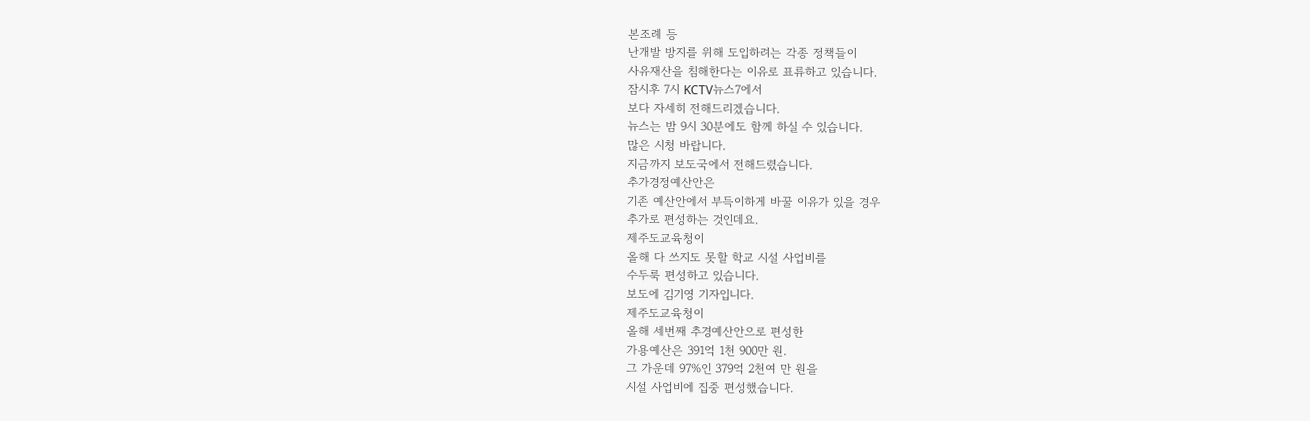본조례 등
난개발 방지를 위해 도입하려는 각종 정책들이
사유재산을 침해한다는 이유로 표류하고 있습니다.
잠시후 7시 KCTV뉴스7에서
보다 자세히 전해드리겠습니다.
뉴스는 밤 9시 30분에도 함께 하실 수 있습니다.
많은 시청 바랍니다.
지금까지 보도국에서 전해드렸습니다.
추가경정예산안은
기존 예산안에서 부득이하게 바꿀 이유가 있을 경우
추가로 편성하는 것인데요.
제주도교육청이
올해 다 쓰지도 못할 학교 시설 사업비를
수두룩 편성하고 있습니다.
보도에 김기영 기자입니다.
제주도교육청이
올해 세번째 추경예산안으로 편성한
가용예산은 391억 1천 900만 원.
그 가운데 97%인 379억 2천여 만 원을
시설 사업비에 집중 편성했습니다.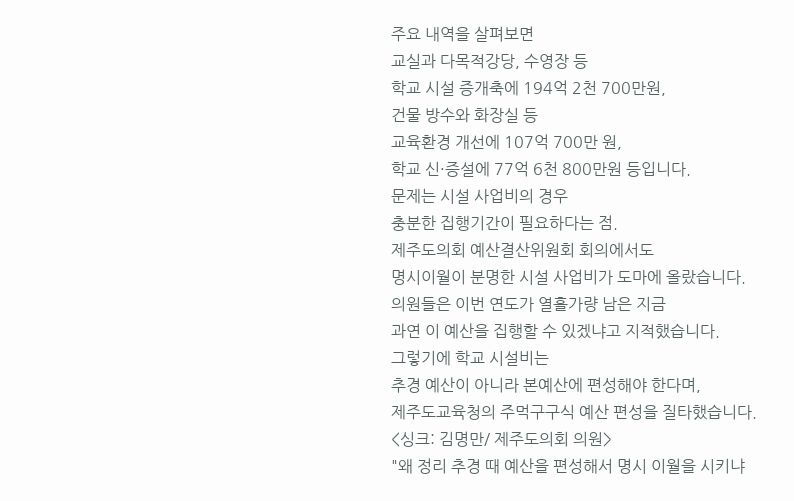주요 내역을 살펴보면
교실과 다목적강당, 수영장 등
학교 시설 증개축에 194억 2천 700만원,
건물 방수와 화장실 등
교육환경 개선에 107억 700만 원,
학교 신·증설에 77억 6천 800만원 등입니다.
문제는 시설 사업비의 경우
충분한 집행기간이 필요하다는 점.
제주도의회 예산결산위원회 회의에서도
명시이월이 분명한 시설 사업비가 도마에 올랐습니다.
의원들은 이번 연도가 열흘가량 남은 지금
과연 이 예산을 집행할 수 있겠냐고 지적했습니다.
그렇기에 학교 시설비는
추경 예산이 아니라 본예산에 편성해야 한다며,
제주도교육청의 주먹구구식 예산 편성을 질타했습니다.
<싱크: 김명만/ 제주도의회 의원>
"왜 정리 추경 때 예산을 편성해서 명시 이월을 시키냐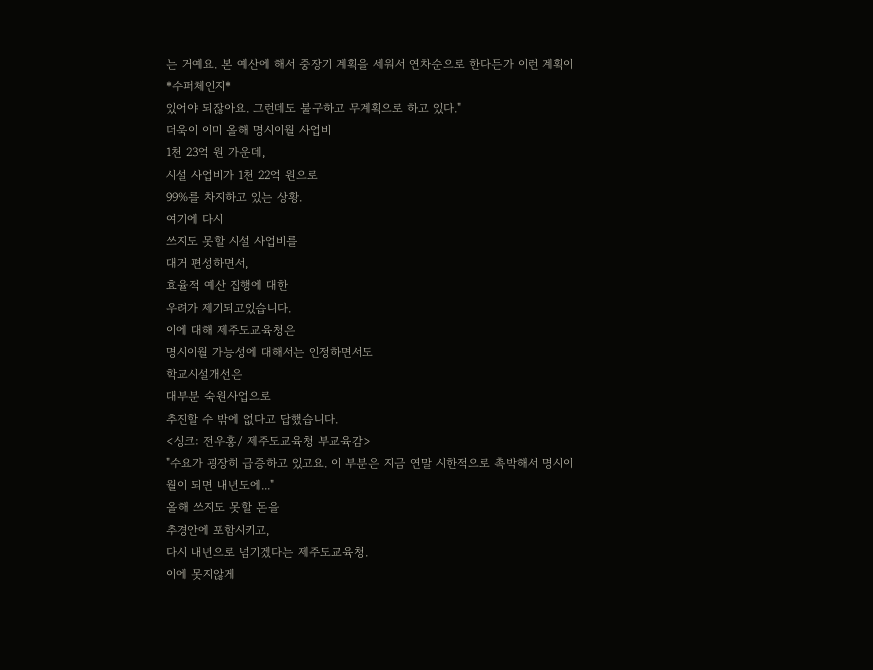는 거예요. 본 예산에 해서 중장기 계획을 세워서 연차순으로 한다든가 이런 계획이
*수퍼체인지*
있어야 되잖아요. 그런데도 불구하고 무계획으로 하고 있다."
더욱이 이미 올해 명시이월 사업비
1천 23억 원 가운데,
시설 사업비가 1천 22억 원으로
99%를 차지하고 있는 상황.
여기에 다시
쓰지도 못할 시설 사업비를
대거 편성하면서,
효율적 예산 집행에 대한
우려가 제기되고있습니다.
이에 대해 제주도교육청은
명시이월 가능성에 대해서는 인정하면서도
학교시설개선은
대부분 숙원사업으로
추진할 수 밖에 없다고 답했습니다.
<싱크: 전우홍/ 제주도교육청 부교육감>
"수요가 굉장히 급증하고 있고요. 이 부분은 지금 연말 시한적으로 촉박해서 명시이월이 되면 내년도에..."
올해 쓰지도 못할 돈을
추경안에 포함시키고,
다시 내년으로 넘기겠다는 제주도교육청.
이에 못지않게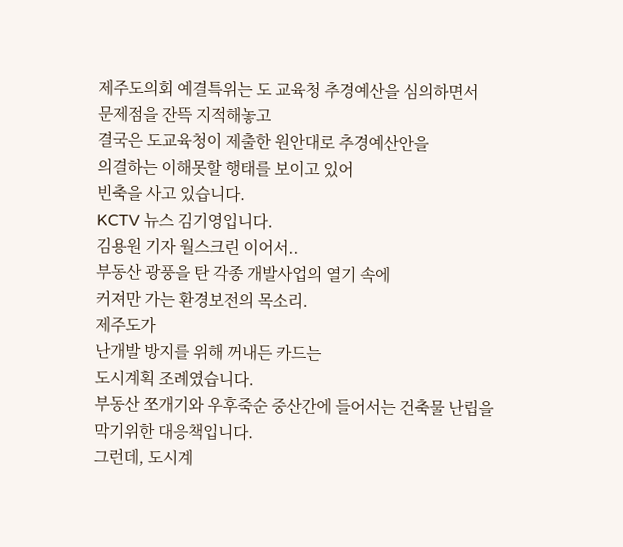제주도의회 예결특위는 도 교육청 추경예산을 심의하면서
문제점을 잔뜩 지적해놓고
결국은 도교육청이 제출한 원안대로 추경예산안을
의결하는 이해못할 행태를 보이고 있어
빈축을 사고 있습니다.
KCTV 뉴스 김기영입니다.
김용원 기자 월스크린 이어서..
부동산 광풍을 탄 각종 개발사업의 열기 속에
커져만 가는 환경보전의 목소리.
제주도가
난개발 방지를 위해 꺼내든 카드는
도시계획 조례였습니다.
부동산 쪼개기와 우후죽순 중산간에 들어서는 건축물 난립을
막기위한 대응책입니다.
그런데, 도시계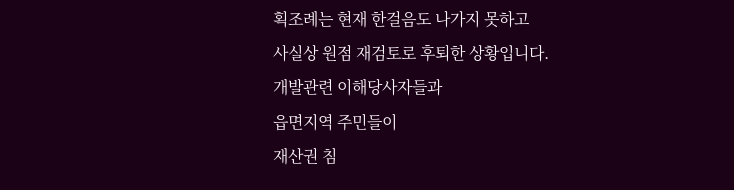획조례는 현재 한걸음도 나가지 못하고
사실상 원점 재검토로 후퇴한 상황입니다.
개발관련 이해당사자들과
읍면지역 주민들이
재산권 침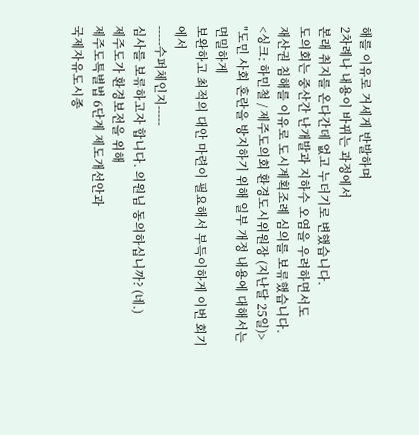해를 이유로 거세게 반발하며
2차례나 내용이 바뀌는 과정에서
본래 취지를 온다간데 없고 누더기로 변했습니다.
도의회는 중산간 난개발과 지하수 오염을 우려하면서도
재산권 침해를 이유로 도시계획조례 심의를 보류했습니다.
<싱크: 하민철 / 제주도의회 환경도시위원장 (지난달 25일)>
"도민 사회 혼란을 방지하기 위해 일부 개정 내용에 대해서는 면밀하게
보완하고 최적의 대안 마련이 필요해서 부득이하게 이번 회기에서
-----수퍼체인지-----
심사를 보류하고자 합니다. 의원님 동의하십니까? (네.)
제주도가 환경보전을 위해
제주도특별법 6단계 제도개선안과
국제자유도시종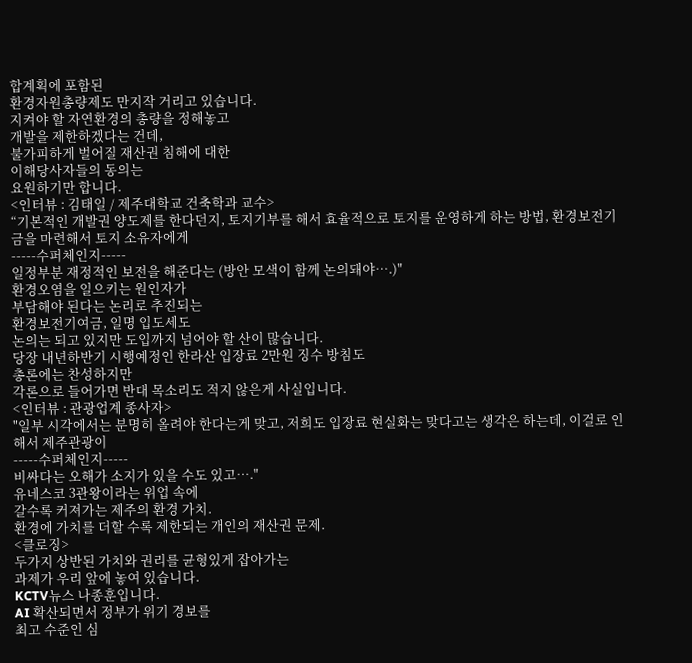합계획에 포함된
환경자원총량제도 만지작 거리고 있습니다.
지켜야 할 자연환경의 총량을 정해놓고
개발을 제한하겠다는 건데,
불가피하게 벌어질 재산권 침해에 대한
이해당사자들의 동의는
요원하기만 합니다.
<인터뷰 : 김태일 / 제주대학교 건축학과 교수>
“기본적인 개발권 양도제를 한다던지, 토지기부를 해서 효율적으로 토지를 운영하게 하는 방법, 환경보전기금을 마련해서 토지 소유자에게
-----수퍼체인지-----
일정부분 재정적인 보전을 해준다는 (방안 모색이 함께 논의돼야….)"
환경오염을 일으키는 원인자가
부담해야 된다는 논리로 추진되는
환경보전기여금, 일명 입도세도
논의는 되고 있지만 도입까지 넘어야 할 산이 많습니다.
당장 내년하반기 시행예정인 한라산 입장료 2만원 징수 방침도
총론에는 찬성하지만
각론으로 들어가면 반대 목소리도 적지 않은게 사실입니다.
<인터뷰 : 관광업계 종사자>
"일부 시각에서는 분명히 올려야 한다는게 맞고, 저희도 입장료 현실화는 맞다고는 생각은 하는데, 이걸로 인해서 제주관광이
-----수퍼체인지-----
비싸다는 오해가 소지가 있을 수도 있고…."
유네스코 3관왕이라는 위업 속에
갈수록 커져가는 제주의 환경 가치.
환경에 가치를 더할 수록 제한되는 개인의 재산권 문제.
<클로징>
두가지 상반된 가치와 권리를 균형있게 잡아가는
과제가 우리 앞에 놓여 있습니다.
KCTV뉴스 나종훈입니다.
AI 확산되면서 정부가 위기 경보를
최고 수준인 심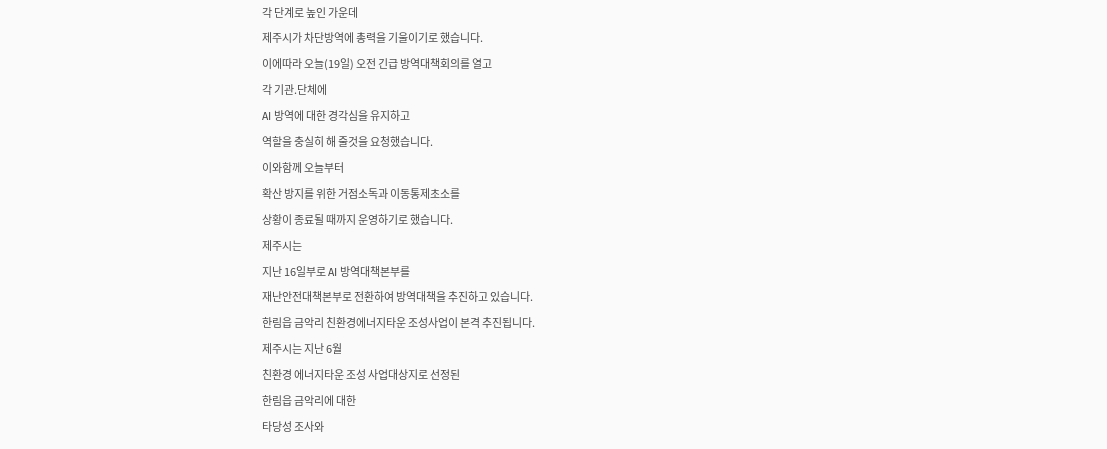각 단계로 높인 가운데
제주시가 차단방역에 총력을 기울이기로 했습니다.
이에따라 오늘(19일) 오전 긴급 방역대책회의를 열고
각 기관.단체에
AI 방역에 대한 경각심을 유지하고
역할을 충실히 해 줄것을 요청했습니다.
이와함께 오늘부터
확산 방지를 위한 거점소독과 이동통제초소를
상황이 종료될 때까지 운영하기로 했습니다.
제주시는
지난 16일부로 AI 방역대책본부를
재난안전대책본부로 전환하여 방역대책을 추진하고 있습니다.
한림읍 금악리 친환경에너지타운 조성사업이 본격 추진됩니다.
제주시는 지난 6월
친환경 에너지타운 조성 사업대상지로 선정된
한림읍 금악리에 대한
타당성 조사와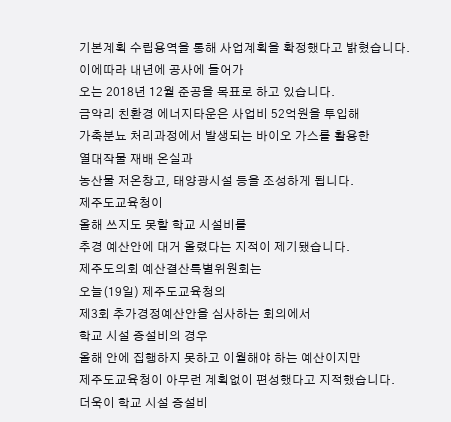기본계획 수립용역을 통해 사업계획을 확정했다고 밝혔습니다.
이에따라 내년에 공사에 들어가
오는 2018년 12월 준공을 목표로 하고 있습니다.
금악리 친환경 에너지타운은 사업비 52억원을 투입해
가축분뇨 처리과정에서 발생되는 바이오 가스를 활용한
열대작물 재배 온실과
농산물 저온창고, 태양광시설 등을 조성하게 됩니다.
제주도교육청이
올해 쓰지도 못할 학교 시설비를
추경 예산안에 대거 올렸다는 지적이 제기됐습니다.
제주도의회 예산결산특별위원회는
오늘(19일) 제주도교육청의
제3회 추가경정예산안을 심사하는 회의에서
학교 시설 증설비의 경우
올해 안에 집행하지 못하고 이월해야 하는 예산이지만
제주도교육청이 아무런 계획없이 편성했다고 지적했습니다.
더욱이 학교 시설 증설비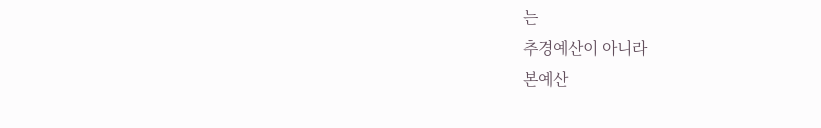는
추경예산이 아니라
본예산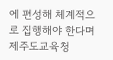에 편성해 체계적으로 집행해야 한다며
제주도교육청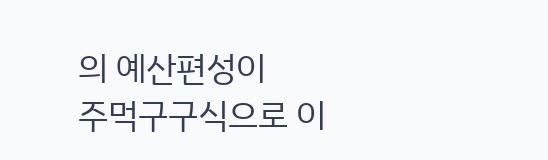의 예산편성이
주먹구구식으로 이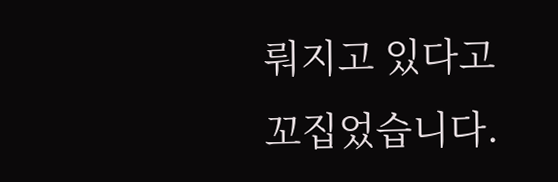뤄지고 있다고 꼬집었습니다.